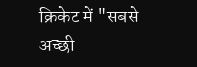क्रिकेट में "सबसे अच्छी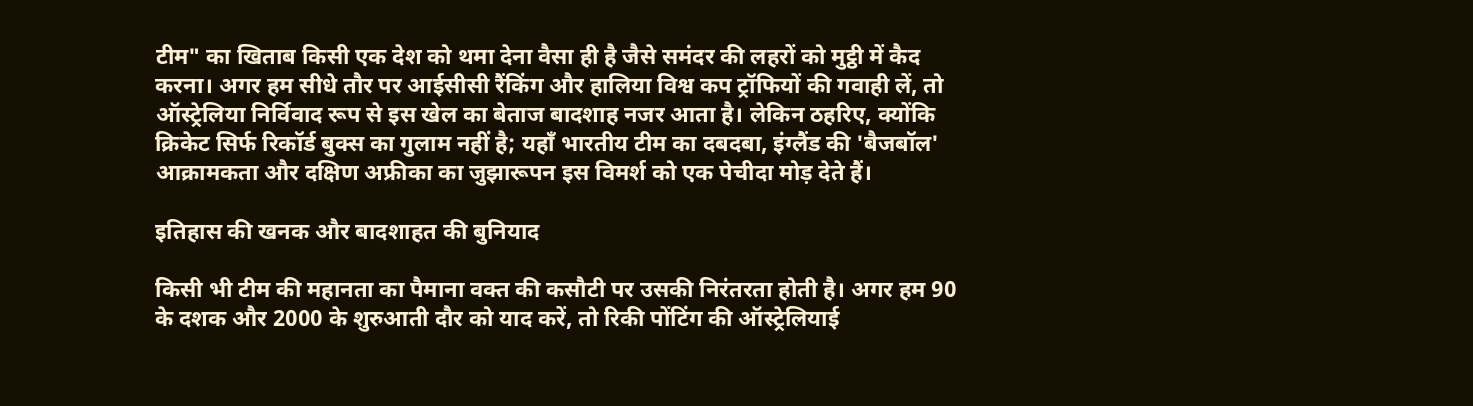टीम" का खिताब किसी एक देश को थमा देना वैसा ही है जैसे समंदर की लहरों को मुट्ठी में कैद करना। अगर हम सीधे तौर पर आईसीसी रैंकिंग और हालिया विश्व कप ट्रॉफियों की गवाही लें, तो ऑस्ट्रेलिया निर्विवाद रूप से इस खेल का बेताज बादशाह नजर आता है। लेकिन ठहरिए, क्योंकि क्रिकेट सिर्फ रिकॉर्ड बुक्स का गुलाम नहीं है; यहाँ भारतीय टीम का दबदबा, इंग्लैंड की 'बैजबॉल' आक्रामकता और दक्षिण अफ्रीका का जुझारूपन इस विमर्श को एक पेचीदा मोड़ देते हैं।

इतिहास की खनक और बादशाहत की बुनियाद

किसी भी टीम की महानता का पैमाना वक्त की कसौटी पर उसकी निरंतरता होती है। अगर हम 90 के दशक और 2000 के शुरुआती दौर को याद करें, तो रिकी पोंटिंग की ऑस्ट्रेलियाई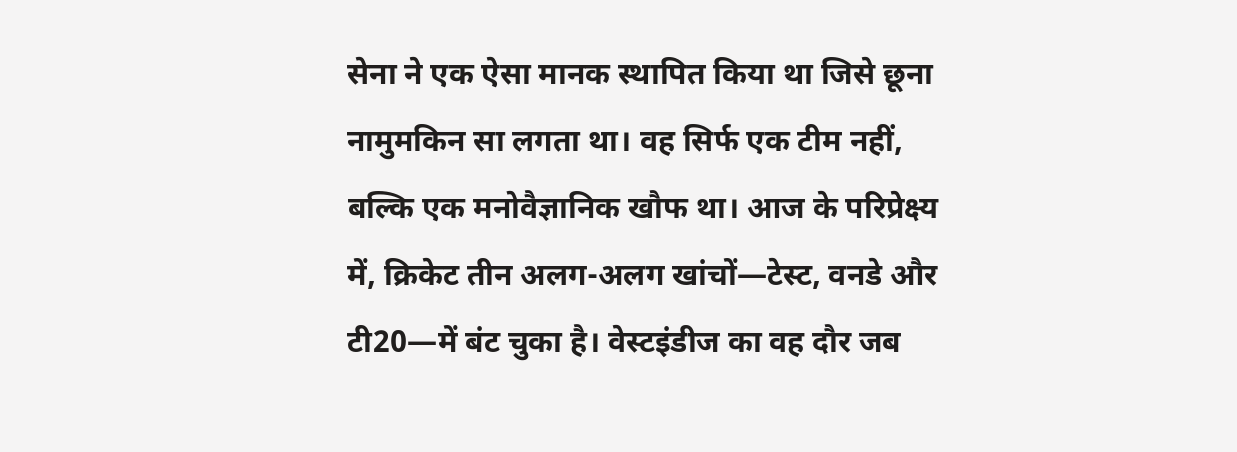सेना ने एक ऐसा मानक स्थापित किया था जिसे छूना नामुमकिन सा लगता था। वह सिर्फ एक टीम नहीं, बल्कि एक मनोवैज्ञानिक खौफ था। आज के परिप्रेक्ष्य में, क्रिकेट तीन अलग-अलग खांचों—टेस्ट, वनडे और टी20—में बंट चुका है। वेस्टइंडीज का वह दौर जब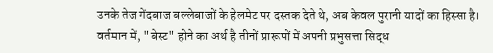उनके तेज गेंदबाज बल्लेबाजों के हेलमेट पर दस्तक देते थे, अब केवल पुरानी यादों का हिस्सा है। वर्तमान में, "बेस्ट" होने का अर्थ है तीनों प्रारूपों में अपनी प्रभुसत्ता सिद्ध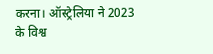करना। ऑस्ट्रेलिया ने 2023 के विश्व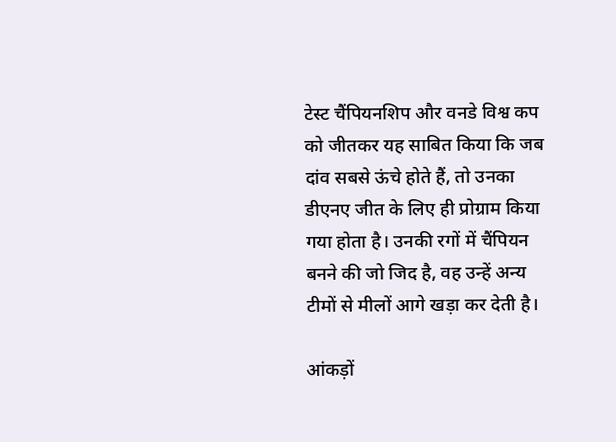टेस्ट चैंपियनशिप और वनडे विश्व कप को जीतकर यह साबित किया कि जब दांव सबसे ऊंचे होते हैं, तो उनका डीएनए जीत के लिए ही प्रोग्राम किया गया होता है। उनकी रगों में चैंपियन बनने की जो जिद है, वह उन्हें अन्य टीमों से मीलों आगे खड़ा कर देती है।

आंकड़ों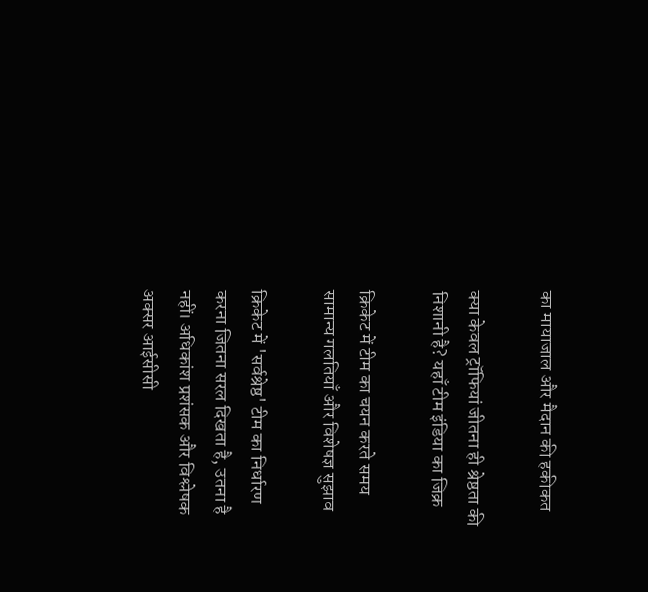का मायाजाल और मैदान की हकीकत

क्या केवल ट्रॉफियां जीतना ही श्रेष्ठता की निशानी है? यहाँ टीम इंडिया का जिक्र

क्रिकेट में टीम का चयन करते समय सामान्य गलतियाँ और विशेषज्ञ सुझाव

क्रिकेट में 'सर्वश्रेष्ठ' टीम का निर्धारण करना जितना सरल दिखता है, उतना है नहीं। अधिकांश प्रशंसक और विश्लेषक अक्सर आईसीसी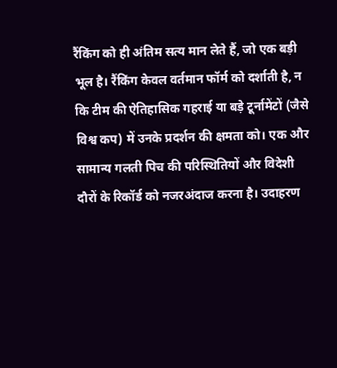रैंकिंग को ही अंतिम सत्य मान लेते हैं, जो एक बड़ी भूल है। रैंकिंग केवल वर्तमान फॉर्म को दर्शाती है, न कि टीम की ऐतिहासिक गहराई या बड़े टूर्नामेंटों (जैसे विश्व कप) में उनके प्रदर्शन की क्षमता को। एक और सामान्य गलती पिच की परिस्थितियों और विदेशी दौरों के रिकॉर्ड को नजरअंदाज करना है। उदाहरण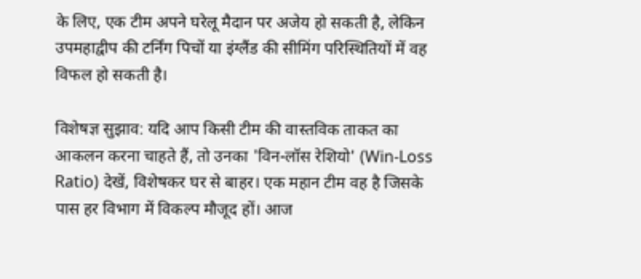के लिए, एक टीम अपने घरेलू मैदान पर अजेय हो सकती है, लेकिन उपमहाद्वीप की टर्निंग पिचों या इंग्लैंड की सीमिंग परिस्थितियों में वह विफल हो सकती है।

विशेषज्ञ सुझाव: यदि आप किसी टीम की वास्तविक ताकत का आकलन करना चाहते हैं, तो उनका 'विन-लॉस रेशियो' (Win-Loss Ratio) देखें, विशेषकर घर से बाहर। एक महान टीम वह है जिसके पास हर विभाग में विकल्प मौजूद हों। आज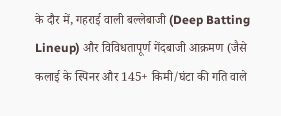के दौर में, गहराई वाली बल्लेबाजी (Deep Batting Lineup) और विविधतापूर्ण गेंदबाजी आक्रमण (जैसे कलाई के स्पिनर और 145+ किमी/घंटा की गति वाले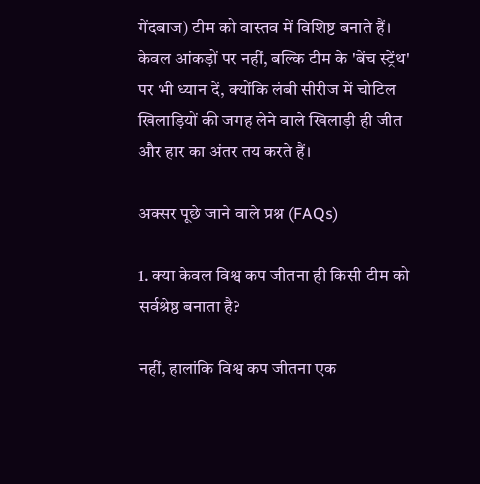गेंदबाज) टीम को वास्तव में विशिष्ट बनाते हैं। केवल आंकड़ों पर नहीं, बल्कि टीम के 'बेंच स्ट्रेंथ' पर भी ध्यान दें, क्योंकि लंबी सीरीज में चोटिल खिलाड़ियों की जगह लेने वाले खिलाड़ी ही जीत और हार का अंतर तय करते हैं।

अक्सर पूछे जाने वाले प्रश्न (FAQs)

1. क्या केवल विश्व कप जीतना ही किसी टीम को सर्वश्रेष्ठ बनाता है?

नहीं, हालांकि विश्व कप जीतना एक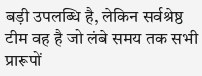बड़ी उपलब्धि है, लेकिन सर्वश्रेष्ठ टीम वह है जो लंबे समय तक सभी प्रारूपों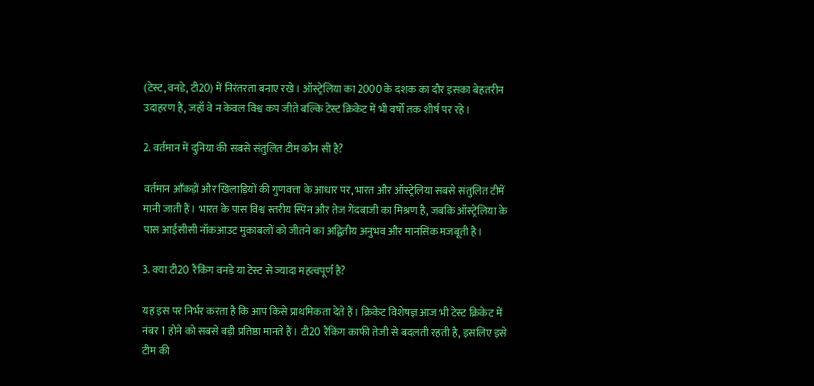(टेस्ट, वनडे, टी20) में निरंतरता बनाए रखे। ऑस्ट्रेलिया का 2000 के दशक का दौर इसका बेहतरीन उदाहरण है, जहाँ वे न केवल विश्व कप जीते बल्कि टेस्ट क्रिकेट में भी वर्षों तक शीर्ष पर रहे।

2. वर्तमान में दुनिया की सबसे संतुलित टीम कौन सी है?

वर्तमान आँकड़ों और खिलाड़ियों की गुणवत्ता के आधार पर, भारत और ऑस्ट्रेलिया सबसे संतुलित टीमें मानी जाती हैं। भारत के पास विश्व स्तरीय स्पिन और तेज गेंदबाजी का मिश्रण है, जबकि ऑस्ट्रेलिया के पास आईसीसी नॉकआउट मुकाबलों को जीतने का अद्वितीय अनुभव और मानसिक मजबूती है।

3. क्या टी20 रैंकिंग वनडे या टेस्ट से ज्यादा महत्वपूर्ण है?

यह इस पर निर्भर करता है कि आप किसे प्राथमिकता देते हैं। क्रिकेट विशेषज्ञ आज भी टेस्ट क्रिकेट में नंबर 1 होने को सबसे बड़ी प्रतिष्ठा मानते हैं। टी20 रैंकिंग काफी तेजी से बदलती रहती है, इसलिए इसे टीम की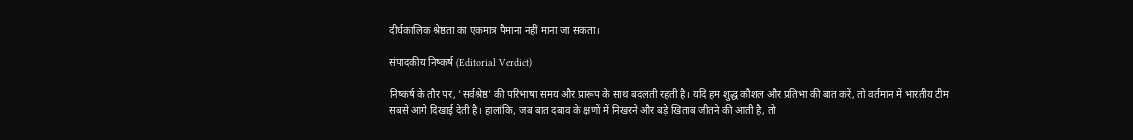दीर्घकालिक श्रेष्ठता का एकमात्र पैमाना नहीं माना जा सकता।

संपादकीय निष्कर्ष (Editorial Verdict)

निष्कर्ष के तौर पर, 'सर्वश्रेष्ठ' की परिभाषा समय और प्रारूप के साथ बदलती रहती है। यदि हम शुद्ध कौशल और प्रतिभा की बात करें, तो वर्तमान में भारतीय टीम सबसे आगे दिखाई देती है। हालांकि, जब बात दबाव के क्षणों में निखरने और बड़े खिताब जीतने की आती है, तो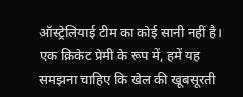ऑस्ट्रेलियाई टीम का कोई सानी नहीं है। एक क्रिकेट प्रेमी के रूप में, हमें यह समझना चाहिए कि खेल की खूबसूरती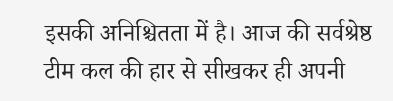इसकी अनिश्चितता में है। आज की सर्वश्रेष्ठ टीम कल की हार से सीखकर ही अपनी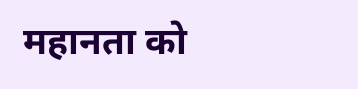महानता को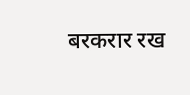बरकरार रख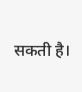सकती है।